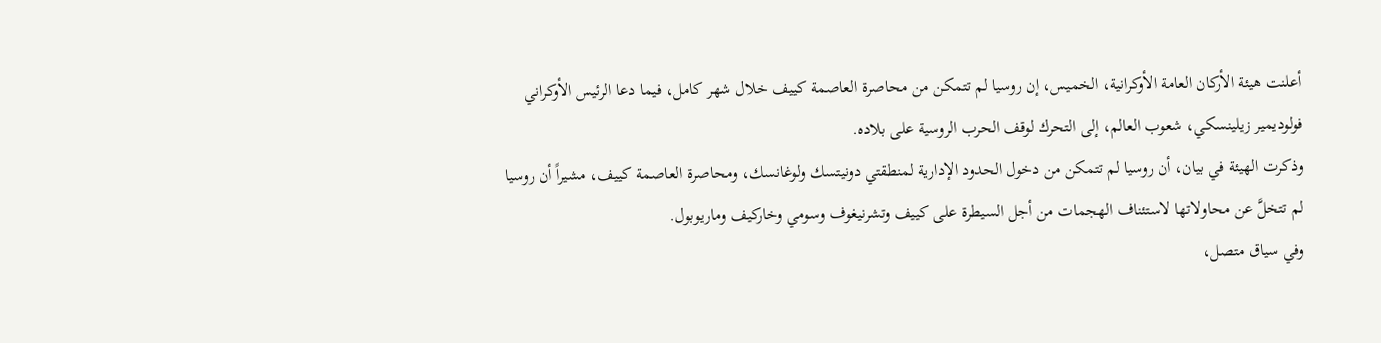أعلنت هيئة الأركان العامة الأوكرانية، الخميس، إن روسيا لم تتمكن من محاصرة العاصمة كييف خلال شهر كامل، فيما دعا الرئيس الأوكراني فولوديمير زيلينسكي، شعوب العالم، إلى التحرك لوقف الحرب الروسية على بلاده.
وذكرت الهيئة في بيان، أن روسيا لم تتمكن من دخول الحدود الإدارية لمنطقتي دونيتسك ولوغانسك، ومحاصرة العاصمة كييف، مشيراً أن روسيا لم تتخلَّ عن محاولاتها لاستئناف الهجمات من أجل السيطرة على كييف وتشرنيغوف وسومي وخاركيف وماريوبول.
وفي سياق متصل،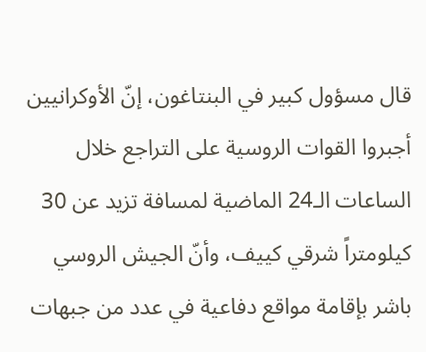قال مسؤول كبير في البنتاغون، إنّ الأوكرانيين أجبروا القوات الروسية على التراجع خلال الساعات الـ24 الماضية لمسافة تزيد عن 30 كيلومتراً شرقي كييف، وأنّ الجيش الروسي باشر بإقامة مواقع دفاعية في عدد من جبهات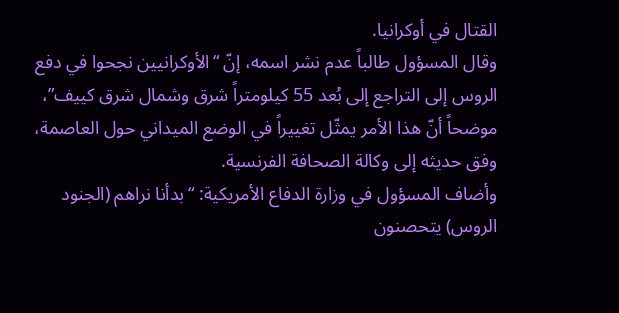القتال في أوكرانيا.
وقال المسؤول طالباً عدم نشر اسمه، إنّ “الأوكرانيين نجحوا في دفع الروس إلى التراجع إلى بُعد 55 كيلومتراً شرق وشمال شرق كييف”، موضحاً أنّ هذا الأمر يمثّل تغييراً في الوضع الميداني حول العاصمة، وفق حديثه إلى وكالة الصحافة الفرنسية.
وأضاف المسؤول في وزارة الدفاع الأمريكية: “بدأنا نراهم (الجنود الروس) يتحصنون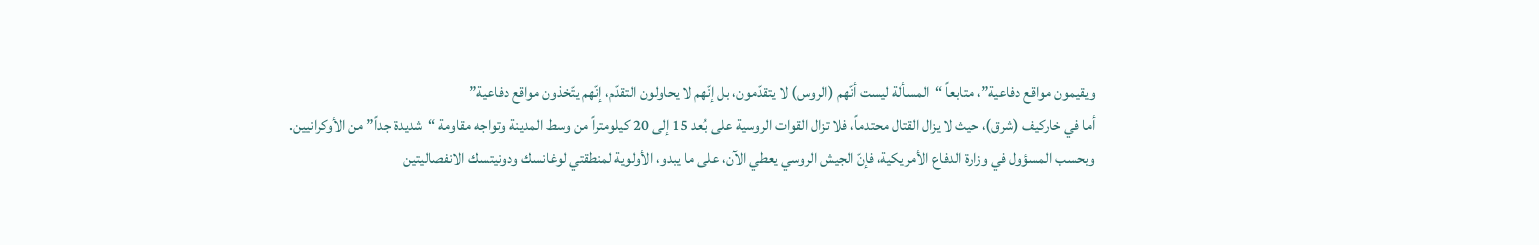ويقيمون مواقع دفاعية”، متابعاً “المسألة ليست أنّهم (الروس) لا يتقدّمون، بل إنّهم لا يحاولون التقدّم، إنّهم يتّخذون مواقع دفاعية”
أما في خاركيف (شرق)، حيث لا يزال القتال محتدماً، فلا تزال القوات الروسية على بُعد 15 إلى 20 كيلومتراً من وسط المدينة وتواجه مقاومة “شديدة جداً” من الأوكرانيين.
وبحسب المسؤول في وزارة الدفاع الأمريكية، فإنّ الجيش الروسي يعطي الآن، على ما يبدو، الأولوية لمنطقتي لوغانسك ودونيتسك الانفصاليتين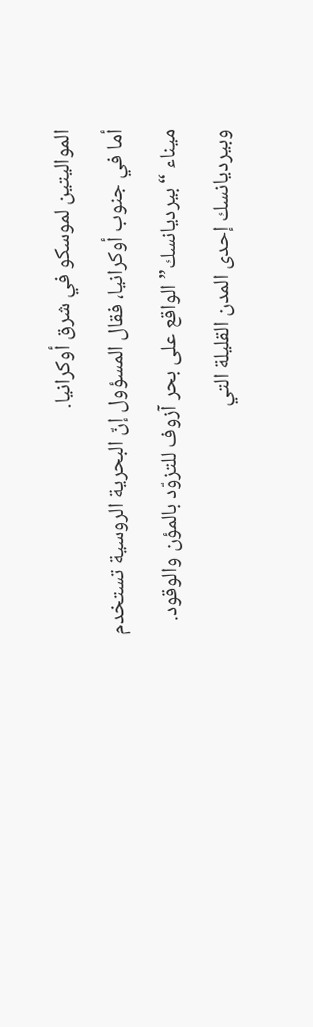المواليتين لموسكو في شرق أوكرانيا.
أما في جنوب أوكرانيا، فقال المسؤول إنّ البحرية الروسية تستخدم ميناء “بيرديانسك” الواقع على بحر آزوف للتزوّد بالمؤن والوقود.
وبيرديانسك إحدى المدن القليلة التي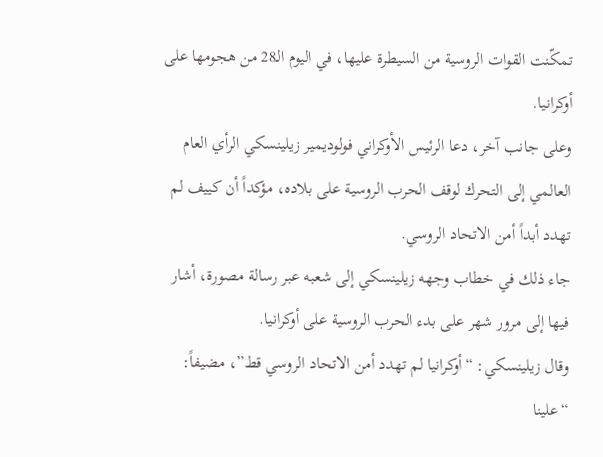تمكّنت القوات الروسية من السيطرة عليها، في اليوم الـ28 من هجومها على أوكرانيا.
وعلى جانب آخر، دعا الرئيس الأوكراني فولوديمير زيلينسكي الرأي العام العالمي إلى التحرك لوقف الحرب الروسية على بلاده، مؤكداً أن كييف لم تهدد أبداً أمن الاتحاد الروسي.
جاء ذلك في خطاب وجهه زيلينسكي إلى شعبه عبر رسالة مصورة، أشار فيها إلى مرور شهر على بدء الحرب الروسية على أوكرانيا.
وقال زيلينسكي: “أوكرانيا لم تهدد أمن الاتحاد الروسي قط”، مضيفاً: “علينا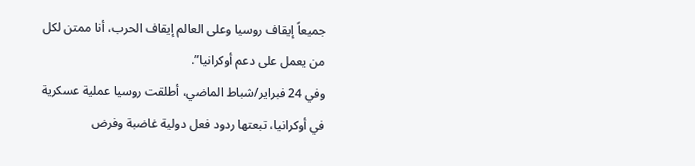جميعاً إيقاف روسيا وعلى العالم إيقاف الحرب، أنا ممتن لكل من يعمل على دعم أوكرانيا”.
وفي 24 فبراير/شباط الماضي، أطلقت روسيا عملية عسكرية في أوكرانيا، تبعتها ردود فعل دولية غاضبة وفرض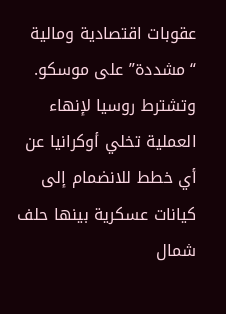عقوبات اقتصادية ومالية “مشددة” على موسكو.
وتشترط روسيا لإنهاء العملية تخلي أوكرانيا عن أي خطط للانضمام إلى كيانات عسكرية بينها حلف شمال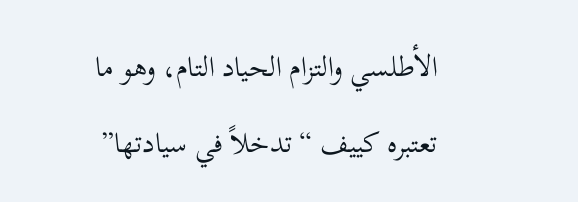الأطلسي والتزام الحياد التام، وهو ما تعتبره كييف “تدخلاً في سيادتها”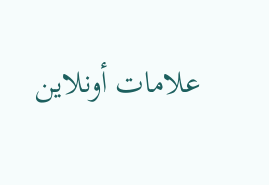علامات أونلاين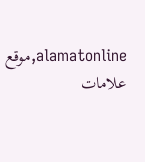alamatonline,موقع علامات